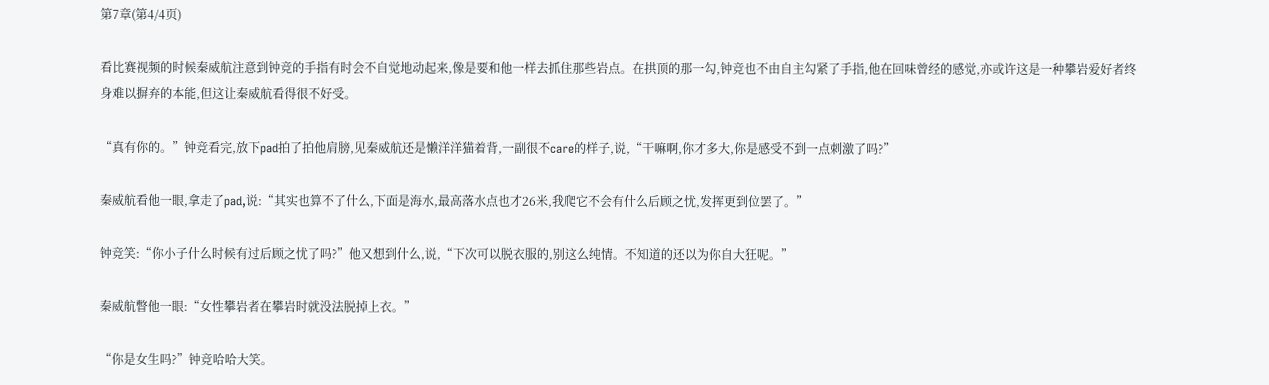第7章(第4/4页)

看比赛视频的时候秦威航注意到钟竞的手指有时会不自觉地动起来,像是要和他一样去抓住那些岩点。在拱顶的那一勾,钟竞也不由自主勾紧了手指,他在回味曾经的感觉,亦或许这是一种攀岩爱好者终身难以摒弃的本能,但这让秦威航看得很不好受。

“真有你的。”钟竞看完,放下pad拍了拍他肩膀,见秦威航还是懒洋洋猫着背,一副很不care的样子,说,“干嘛啊,你才多大,你是感受不到一点刺激了吗?”

秦威航看他一眼,拿走了pad,说:“其实也算不了什么,下面是海水,最高落水点也才26米,我爬它不会有什么后顾之忧,发挥更到位罢了。”

钟竞笑:“你小子什么时候有过后顾之忧了吗?”他又想到什么,说,“下次可以脱衣服的,别这么纯情。不知道的还以为你自大狂呢。”

秦威航瞥他一眼:“女性攀岩者在攀岩时就没法脱掉上衣。”

“你是女生吗?”钟竞哈哈大笑。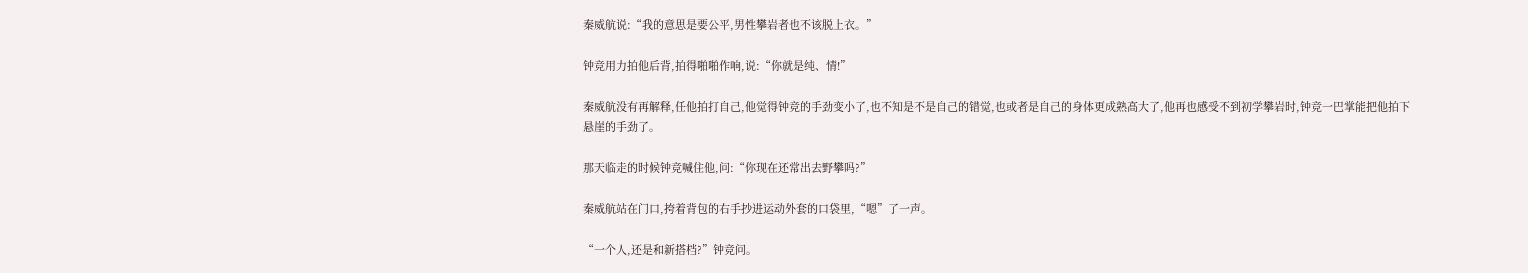秦威航说:“我的意思是要公平,男性攀岩者也不该脱上衣。”

钟竞用力拍他后背,拍得啪啪作响,说:“你就是纯、情!”

秦威航没有再解释,任他拍打自己,他觉得钟竞的手劲变小了,也不知是不是自己的错觉,也或者是自己的身体更成熟高大了,他再也感受不到初学攀岩时,钟竞一巴掌能把他拍下悬崖的手劲了。

那天临走的时候钟竞喊住他,问:“你现在还常出去野攀吗?”

秦威航站在门口,挎着背包的右手抄进运动外套的口袋里,“嗯”了一声。

“一个人,还是和新搭档?”钟竞问。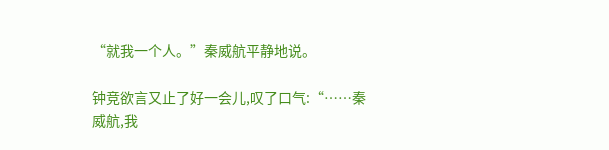“就我一个人。”秦威航平静地说。

钟竞欲言又止了好一会儿,叹了口气:“……秦威航,我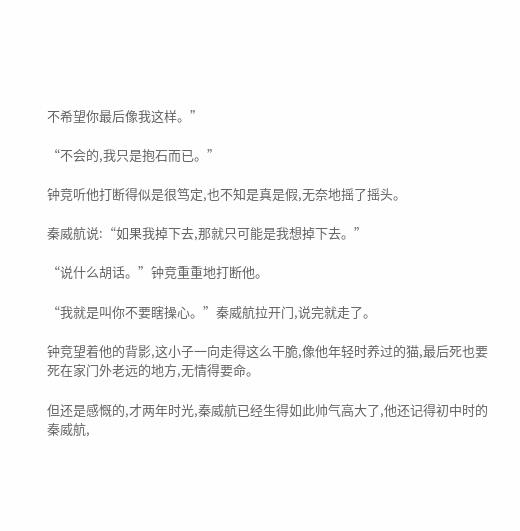不希望你最后像我这样。”

“不会的,我只是抱石而已。”

钟竞听他打断得似是很笃定,也不知是真是假,无奈地摇了摇头。

秦威航说:“如果我掉下去,那就只可能是我想掉下去。”

“说什么胡话。”钟竞重重地打断他。

“我就是叫你不要瞎操心。”秦威航拉开门,说完就走了。

钟竞望着他的背影,这小子一向走得这么干脆,像他年轻时养过的猫,最后死也要死在家门外老远的地方,无情得要命。

但还是感慨的,才两年时光,秦威航已经生得如此帅气高大了,他还记得初中时的秦威航,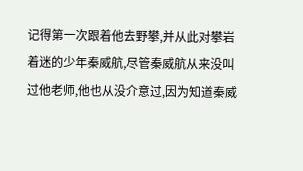记得第一次跟着他去野攀,并从此对攀岩着迷的少年秦威航,尽管秦威航从来没叫过他老师,他也从没介意过,因为知道秦威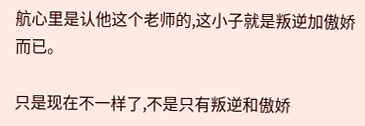航心里是认他这个老师的,这小子就是叛逆加傲娇而已。

只是现在不一样了,不是只有叛逆和傲娇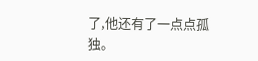了,他还有了一点点孤独。